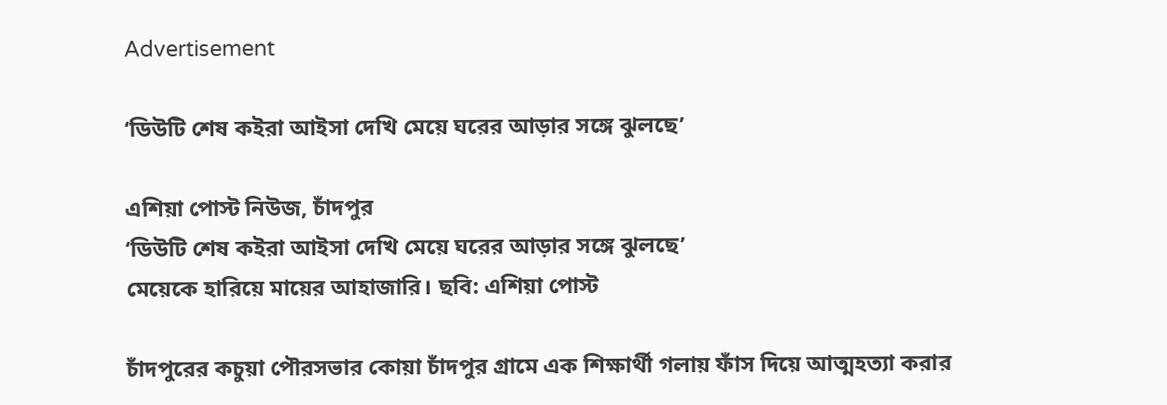Advertisement

‘ডিউটি শেষ কইরা আইসা দেখি মেয়ে ঘরের আড়ার সঙ্গে ঝুলছে’

এশিয়া পোস্ট নিউজ, চাঁদপুর
‘ডিউটি শেষ কইরা আইসা দেখি মেয়ে ঘরের আড়ার সঙ্গে ঝুলছে’
মেয়েকে হারিয়ে মায়ের আহাজারি। ছবি: এশিয়া পোস্ট

চাঁদপুরের কচুয়া পৌরসভার কোয়া চাঁদপুর গ্রামে এক শিক্ষার্থী গলায় ফাঁস দিয়ে আত্মহত্যা করার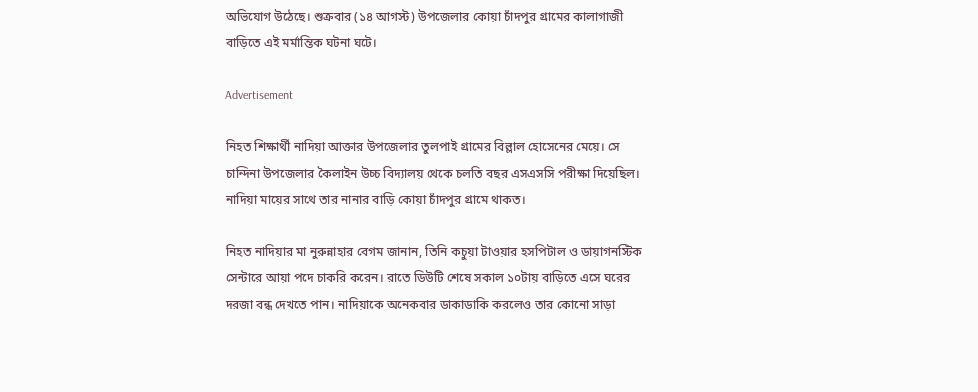অভিযোগ উঠেছে। শুক্রবার (১৪ আগস্ট) উপজেলার কোয়া চাঁদপুর গ্রামের কালাগাজী বাড়িতে এই মর্মান্তিক ঘটনা ঘটে।

Advertisement

নিহত শিক্ষার্থী নাদিয়া আক্তার উপজেলার তুলপাই গ্রামের বিল্লাল হোসেনের মেয়ে। সে চান্দিনা উপজেলার কৈলাইন উচ্চ বিদ্যালয় থেকে চলতি বছর এসএসসি পরীক্ষা দিয়েছিল। নাদিয়া মায়ের সাথে তার নানার বাড়ি কোয়া চাঁদপুর গ্রামে থাকত।

নিহত নাদিয়ার মা নুরুন্নাহার বেগম জানান, তিনি কচুয়া টাওয়ার হসপিটাল ও ডায়াগনস্টিক সেন্টারে আয়া পদে চাকরি করেন। রাতে ডিউটি শেষে সকাল ১০টায় বাড়িতে এসে ঘরের দরজা বন্ধ দেখতে পান। নাদিয়াকে অনেকবার ডাকাডাকি করলেও তার কোনো সাড়া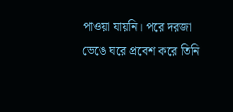পাওয়া যায়নি। পরে দরজা ভেঙে ঘরে প্রবেশ করে তিনি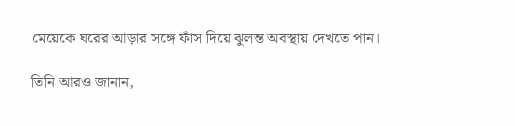মেয়েকে ঘরের আড়ার সঙ্গে ফাঁস দিয়ে ঝুলন্ত অবস্থায় দেখতে পান।

তিনি আরও জানান,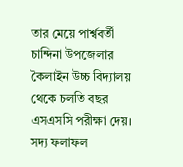তার মেয়ে পার্শ্ববর্তী চান্দিনা উপজেলার কৈলাইন উচ্চ বিদ্যালয় থেকে চলতি বছর এসএসসি পরীক্ষা দেয়। সদ্য ফলাফল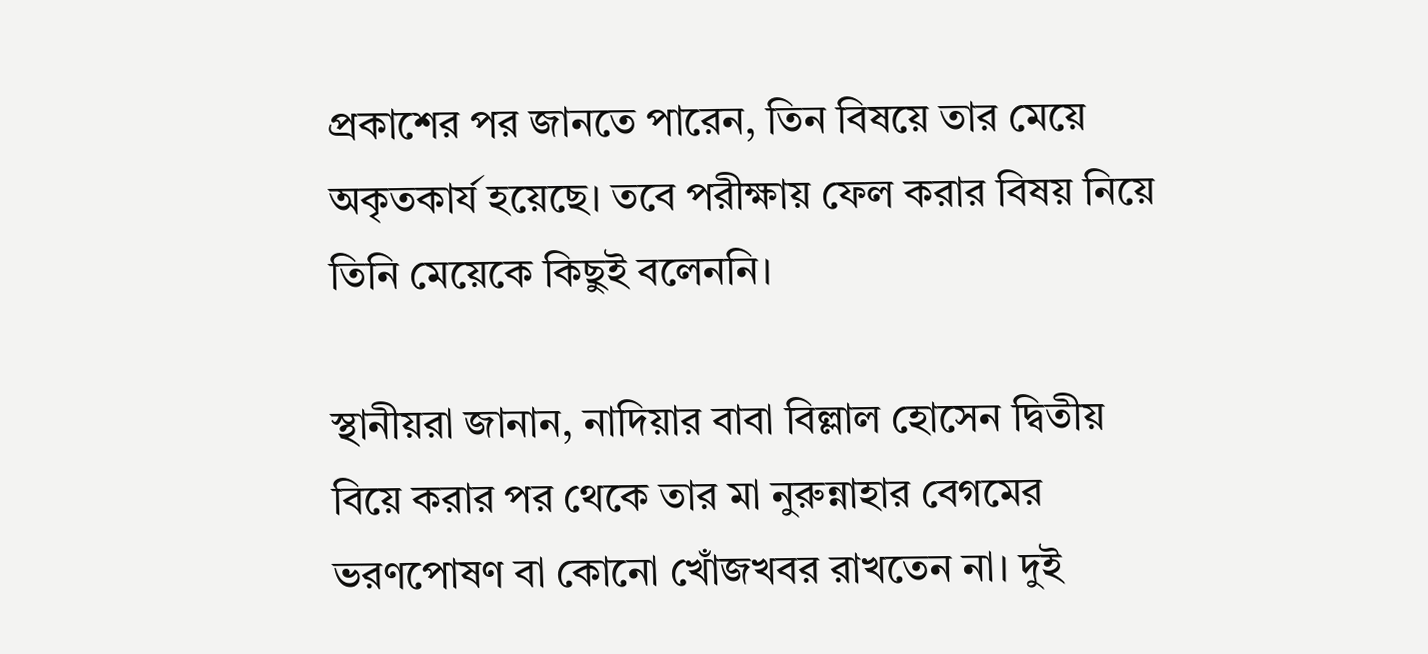প্রকাশের পর জানতে পারেন, তিন বিষয়ে তার মেয়ে অকৃতকার্য হয়েছে। তবে পরীক্ষায় ফেল করার বিষয় নিয়ে তিনি মেয়েকে কিছুই বলেননি।

স্থানীয়রা জানান, নাদিয়ার বাবা বিল্লাল হোসেন দ্বিতীয় বিয়ে করার পর থেকে তার মা নুরুন্নাহার বেগমের ভরণপোষণ বা কোনো খোঁজখবর রাখতেন না। দুই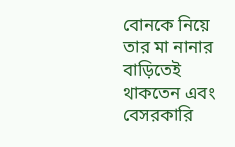বোনকে নিয়ে তার মা নানার বাড়িতেই থাকতেন এবং বেসরকারি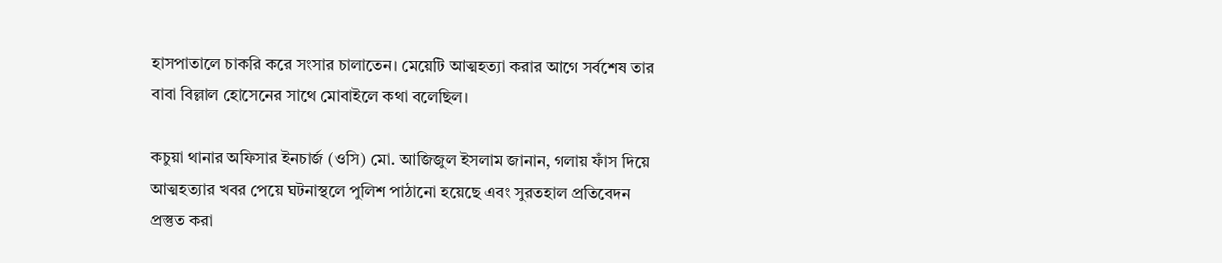হাসপাতালে চাকরি করে সংসার চালাতেন। মেয়েটি আত্মহত্যা করার আগে সর্বশেষ তার বাবা বিল্লাল হোসেনের সাথে মোবাইলে কথা বলেছিল।

কচুয়া থানার অফিসার ইনচার্জ (ওসি) মো. আজিজুল ইসলাম জানান, গলায় ফাঁস দিয়ে আত্মহত্যার খবর পেয়ে ঘটনাস্থলে পুলিশ পাঠানো হয়েছে এবং সুরতহাল প্রতিবেদন প্রস্তুত করা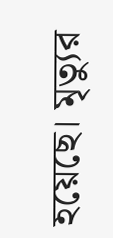হয়েছে। মৃত্যুর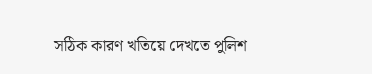সঠিক কারণ খতিয়ে দেখতে পুলিশ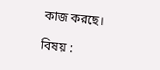কাজ করছে।

বিষয় :